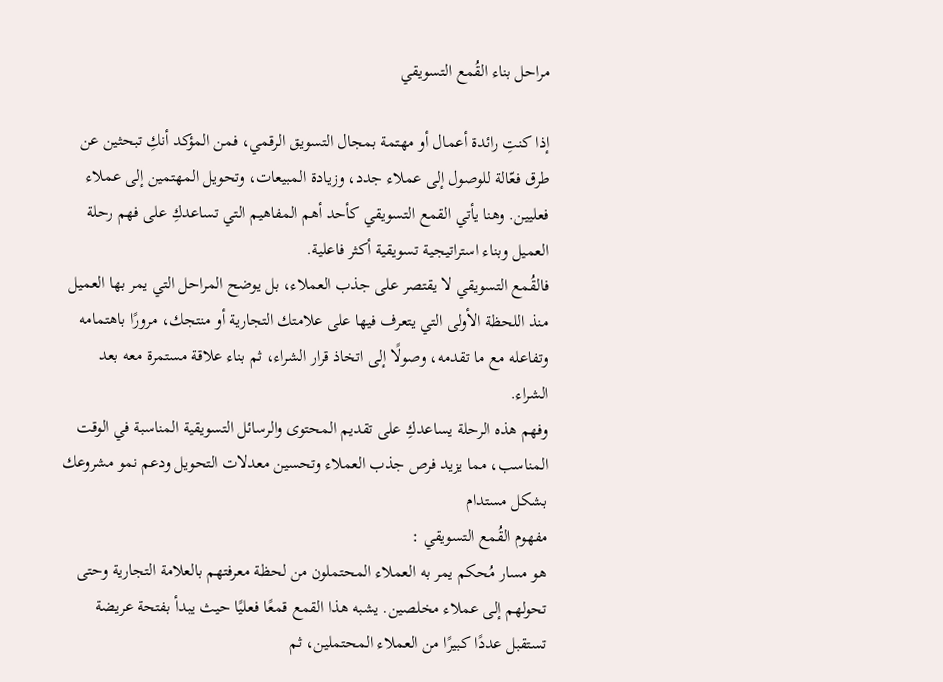مراحل بناء القُمع التسويقي

إذا كنتِ رائدة أعمال أو مهتمة بمجال التسويق الرقمي، فمن المؤكد أنكِ تبحثين عن طرق فعّالة للوصول إلى عملاء جدد، وزيادة المبيعات، وتحويل المهتمين إلى عملاء فعليين. وهنا يأتي القمع التسويقي كأحد أهم المفاهيم التي تساعدكِ على فهم رحلة العميل وبناء استراتيجية تسويقية أكثر فاعلية.
فالقُمع التسويقي لا يقتصر على جذب العملاء، بل يوضح المراحل التي يمر بها العميل منذ اللحظة الأولى التي يتعرف فيها على علامتك التجارية أو منتجك، مرورًا باهتمامه وتفاعله مع ما تقدمه، وصولًا إلى اتخاذ قرار الشراء، ثم بناء علاقة مستمرة معه بعد الشراء.
وفهم هذه الرحلة يساعدكِ على تقديم المحتوى والرسائل التسويقية المناسبة في الوقت المناسب، مما يزيد فرص جذب العملاء وتحسين معدلات التحويل ودعم نمو مشروعك بشكل مستدام
مفهوم القُمع التسويقي :
هو مسار مُحكم يمر به العملاء المحتملون من لحظة معرفتهم بالعلامة التجارية وحتى تحولهم إلى عملاء مخلصين. يشبه هذا القمع قمعًا فعليًا حيث يبدأ بفتحة عريضة تستقبل عددًا كبيرًا من العملاء المحتملين، ثم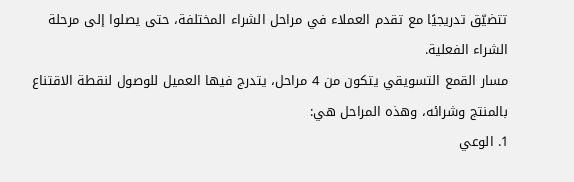تتضيّق تدريجيًا مع تقدم العملاء في مراحل الشراء المختلفة، حتى يصلوا إلى مرحلة الشراء الفعلية.
مسار القمع التسويقي يتكون من 4 مراحل، يتدرج فيها العميل للوصول لنقطة الاقتناع بالمنتج وشرائه، وهذه المراحل هي:
1. الوعي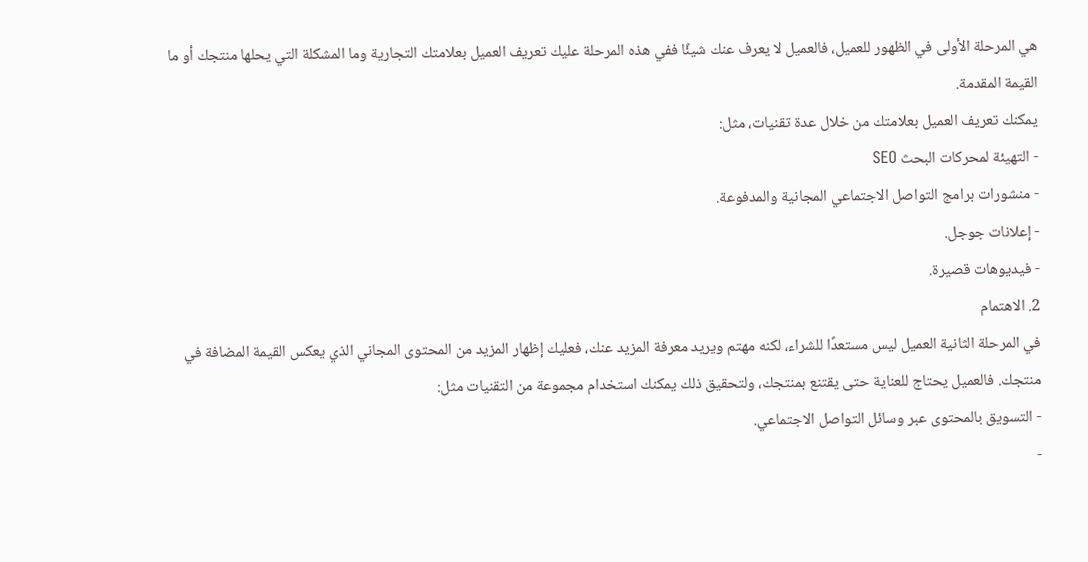هي المرحلة الأولى في الظهور للعميل، فالعميل لا يعرف عنك شيئًا ففي هذه المرحلة عليك تعريف العميل بعلامتك التجارية وما المشكلة التي يحلها منتجك أو ما القيمة المقدمة.
يمكنك تعريف العميل بعلامتك من خلال عدة تقنيات، مثل:
- التهيئة لمحركات البحث SEO
- منشورات برامج التواصل الاجتماعي المجانية والمدفوعة.
- إعلانات جوجل.
- فيديوهات قصيرة.
2. الاهتمام
في المرحلة الثانية العميل ليس مستعدًا للشراء، لكنه مهتم ويريد معرفة المزيد عنك، فعليك إظهار المزيد من المحتوى المجاني الذي يعكس القيمة المضافة في منتجك. فالعميل يحتاج للعناية حتى يقتنع بمنتجك، ولتحقيق ذلك يمكنك استخدام مجموعة من التقنيات مثل:
- التسويق بالمحتوى عبر وسائل التواصل الاجتماعي.
-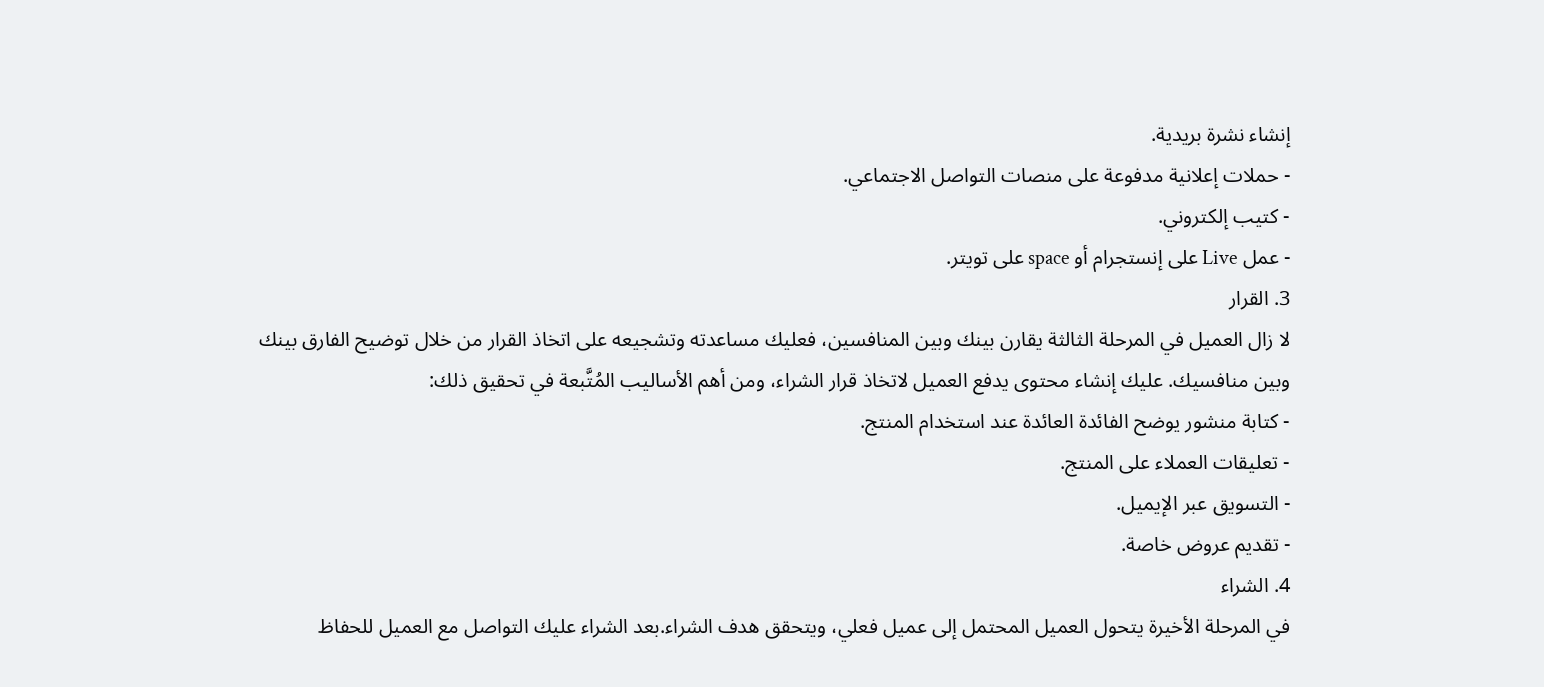إنشاء نشرة بريدية.
- حملات إعلانية مدفوعة على منصات التواصل الاجتماعي.
- كتيب إلكتروني.
- عمل Live على إنستجرام أو space على تويتر.
3. القرار
لا زال العميل في المرحلة الثالثة يقارن بينك وبين المنافسين، فعليك مساعدته وتشجيعه على اتخاذ القرار من خلال توضيح الفارق بينك وبين منافسيك. عليك إنشاء محتوى يدفع العميل لاتخاذ قرار الشراء، ومن أهم الأساليب المُتَّبعة في تحقيق ذلك:
- كتابة منشور يوضح الفائدة العائدة عند استخدام المنتج.
- تعليقات العملاء على المنتج.
- التسويق عبر الإيميل.
- تقديم عروض خاصة.
4. الشراء
في المرحلة الأخيرة يتحول العميل المحتمل إلى عميل فعلي، ويتحقق هدف الشراء.بعد الشراء عليك التواصل مع العميل للحفاظ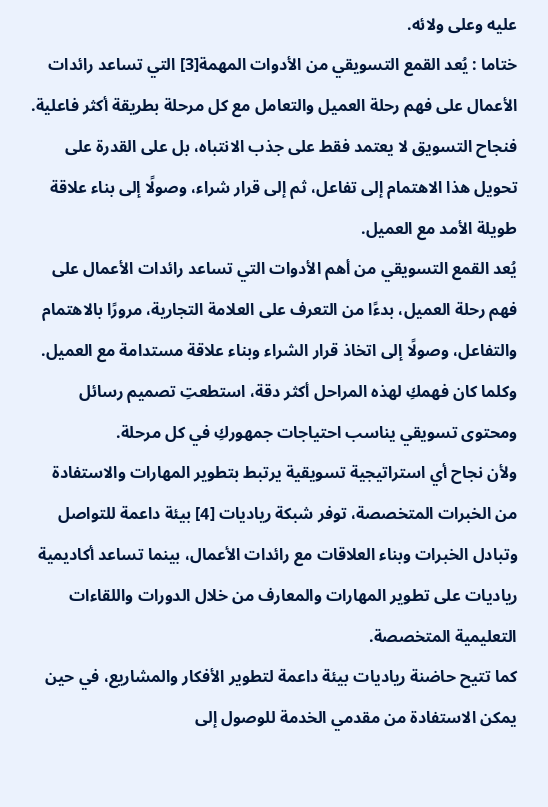عليه وعلى ولائه.
ختاما : يُعد القمع التسويقي من الأدوات المهمة[3] التي تساعد رائدات الأعمال على فهم رحلة العميل والتعامل مع كل مرحلة بطريقة أكثر فاعلية. فنجاح التسويق لا يعتمد فقط على جذب الانتباه، بل على القدرة على تحويل هذا الاهتمام إلى تفاعل، ثم إلى قرار شراء، وصولًا إلى بناء علاقة طويلة الأمد مع العميل.
يُعد القمع التسويقي من أهم الأدوات التي تساعد رائدات الأعمال على فهم رحلة العميل، بدءًا من التعرف على العلامة التجارية، مرورًا بالاهتمام والتفاعل، وصولًا إلى اتخاذ قرار الشراء وبناء علاقة مستدامة مع العميل. وكلما كان فهمكِ لهذه المراحل أكثر دقة، استطعتِ تصميم رسائل ومحتوى تسويقي يناسب احتياجات جمهوركِ في كل مرحلة.
ولأن نجاح أي استراتيجية تسويقية يرتبط بتطوير المهارات والاستفادة من الخبرات المتخصصة، توفر شبكة رياديات [4] بيئة داعمة للتواصل وتبادل الخبرات وبناء العلاقات مع رائدات الأعمال، بينما تساعد أكاديمية رياديات على تطوير المهارات والمعارف من خلال الدورات واللقاءات التعليمية المتخصصة.
كما تتيح حاضنة رياديات بيئة داعمة لتطوير الأفكار والمشاريع، في حين يمكن الاستفادة من مقدمي الخدمة للوصول إلى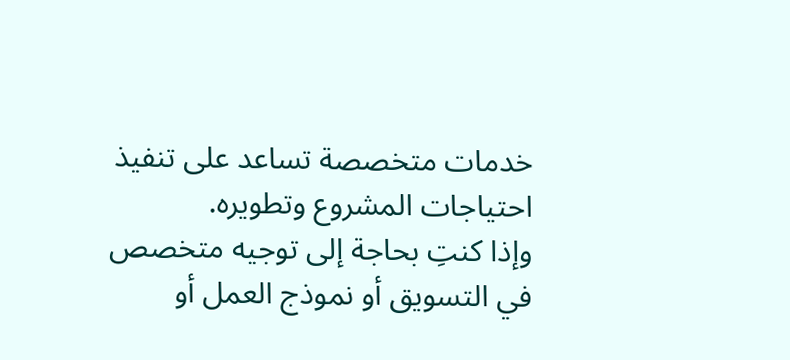خدمات متخصصة تساعد على تنفيذ احتياجات المشروع وتطويره.
وإذا كنتِ بحاجة إلى توجيه متخصص في التسويق أو نموذج العمل أو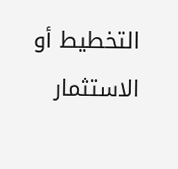التخطيط أو الاستثمار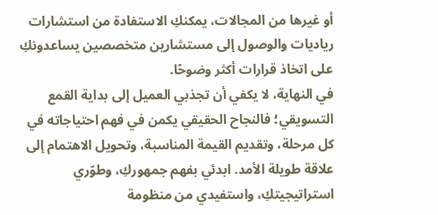أو غيرها من المجالات، يمكنكِ الاستفادة من استشارات رياديات والوصول إلى مستشارين متخصصين يساعدونكِ على اتخاذ قرارات أكثر وضوحًا.
في النهاية، لا يكفي أن تجذبي العميل إلى بداية القمع التسويقي؛ فالنجاح الحقيقي يكمن في فهم احتياجاته في كل مرحلة، وتقديم القيمة المناسبة، وتحويل الاهتمام إلى علاقة طويلة الأمد. ابدئي بفهم جمهوركِ، وطوّري استراتيجيتكِ، واستفيدي من منظومة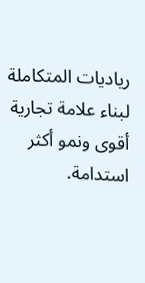رياديات المتكاملة لبناء علامة تجارية أقوى ونمو أكثر استدامة.